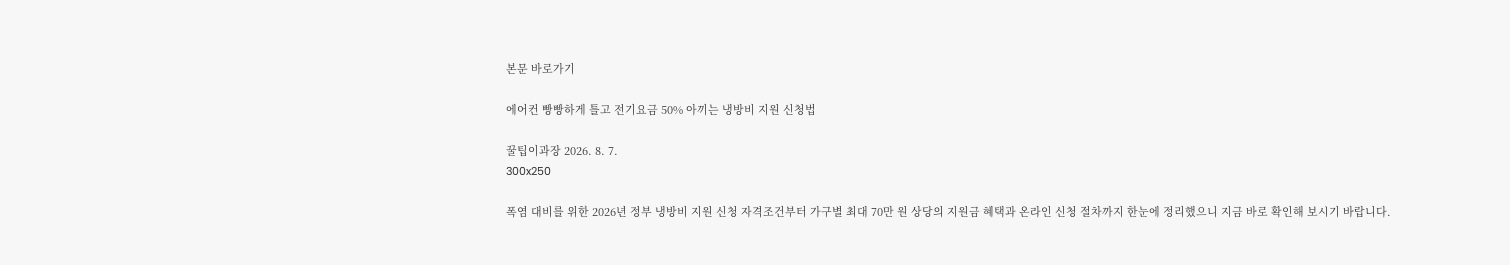본문 바로가기

에어컨 빵빵하게 틀고 전기요금 50% 아끼는 냉방비 지원 신청법

꿀팁이과장 2026. 8. 7.
300x250

폭염 대비를 위한 2026년 정부 냉방비 지원 신청 자격조건부터 가구별 최대 70만 원 상당의 지원금 혜택과 온라인 신청 절차까지 한눈에 정리했으니 지금 바로 확인해 보시기 바랍니다.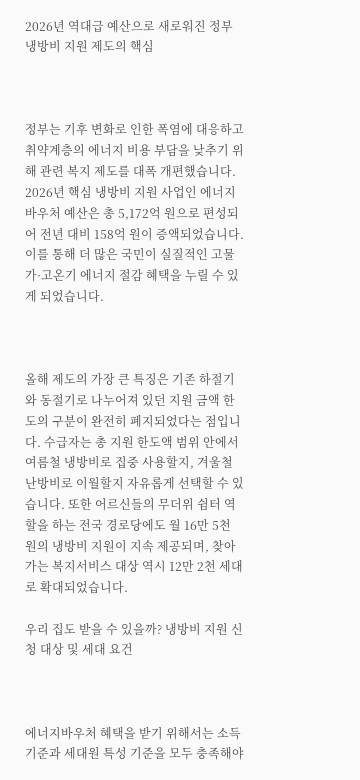2026년 역대급 예산으로 새로워진 정부 냉방비 지원 제도의 핵심



정부는 기후 변화로 인한 폭염에 대응하고 취약계층의 에너지 비용 부담을 낮추기 위해 관련 복지 제도를 대폭 개편했습니다. 2026년 핵심 냉방비 지원 사업인 에너지바우처 예산은 총 5,172억 원으로 편성되어 전년 대비 158억 원이 증액되었습니다. 이를 통해 더 많은 국민이 실질적인 고물가·고온기 에너지 절감 혜택을 누릴 수 있게 되었습니다.



올해 제도의 가장 큰 특징은 기존 하절기와 동절기로 나누어져 있던 지원 금액 한도의 구분이 완전히 폐지되었다는 점입니다. 수급자는 총 지원 한도액 범위 안에서 여름철 냉방비로 집중 사용할지, 겨울철 난방비로 이월할지 자유롭게 선택할 수 있습니다. 또한 어르신들의 무더위 쉼터 역할을 하는 전국 경로당에도 월 16만 5천 원의 냉방비 지원이 지속 제공되며, 찾아가는 복지서비스 대상 역시 12만 2천 세대로 확대되었습니다.

우리 집도 받을 수 있을까? 냉방비 지원 신청 대상 및 세대 요건



에너지바우처 혜택을 받기 위해서는 소득 기준과 세대원 특성 기준을 모두 충족해야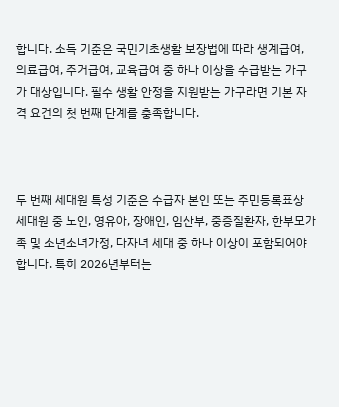합니다. 소득 기준은 국민기초생활 보장법에 따라 생계급여, 의료급여, 주거급여, 교육급여 중 하나 이상을 수급받는 가구가 대상입니다. 필수 생활 안정을 지원받는 가구라면 기본 자격 요건의 첫 번째 단계를 충족합니다.



두 번째 세대원 특성 기준은 수급자 본인 또는 주민등록표상 세대원 중 노인, 영유아, 장애인, 임산부, 중증질환자, 한부모가족 및 소년소녀가정, 다자녀 세대 중 하나 이상이 포함되어야 합니다. 특히 2026년부터는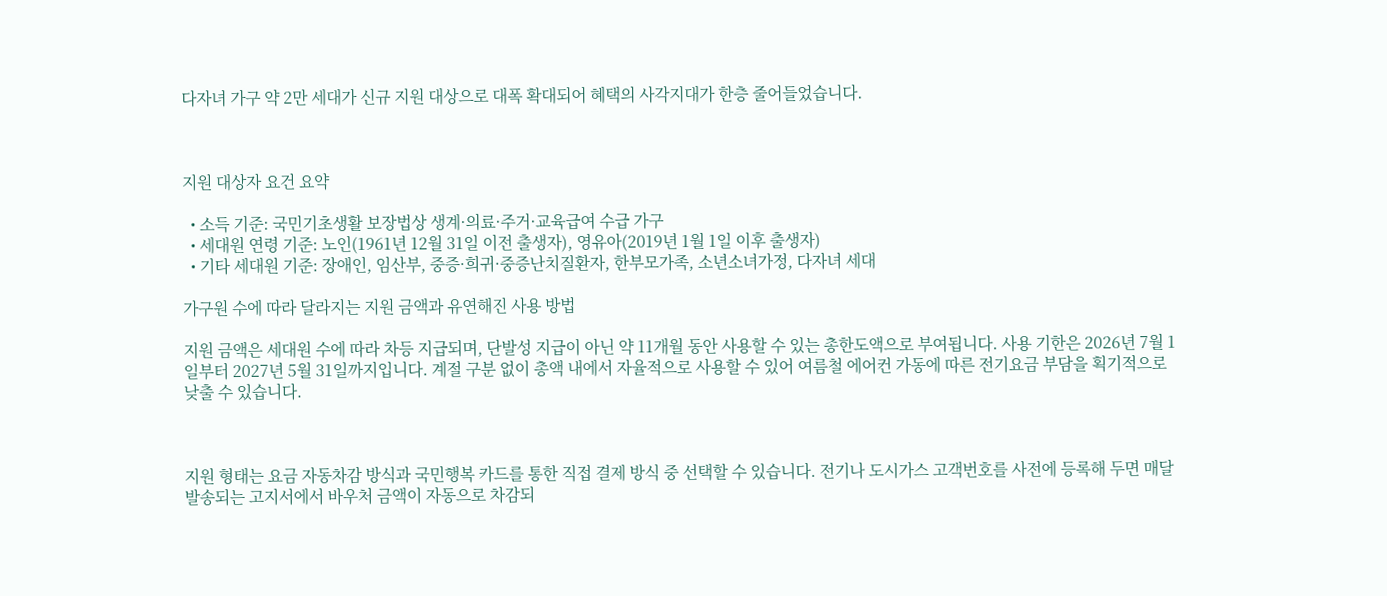다자녀 가구 약 2만 세대가 신규 지원 대상으로 대폭 확대되어 혜택의 사각지대가 한층 줄어들었습니다.



지원 대상자 요건 요약

  • 소득 기준: 국민기초생활 보장법상 생계·의료·주거·교육급여 수급 가구
  • 세대원 연령 기준: 노인(1961년 12월 31일 이전 출생자), 영유아(2019년 1월 1일 이후 출생자)
  • 기타 세대원 기준: 장애인, 임산부, 중증·희귀·중증난치질환자, 한부모가족, 소년소녀가정, 다자녀 세대

가구원 수에 따라 달라지는 지원 금액과 유연해진 사용 방법

지원 금액은 세대원 수에 따라 차등 지급되며, 단발성 지급이 아닌 약 11개월 동안 사용할 수 있는 총한도액으로 부여됩니다. 사용 기한은 2026년 7월 1일부터 2027년 5월 31일까지입니다. 계절 구분 없이 총액 내에서 자율적으로 사용할 수 있어 여름철 에어컨 가동에 따른 전기요금 부담을 획기적으로 낮출 수 있습니다.



지원 형태는 요금 자동차감 방식과 국민행복 카드를 통한 직접 결제 방식 중 선택할 수 있습니다. 전기나 도시가스 고객번호를 사전에 등록해 두면 매달 발송되는 고지서에서 바우처 금액이 자동으로 차감되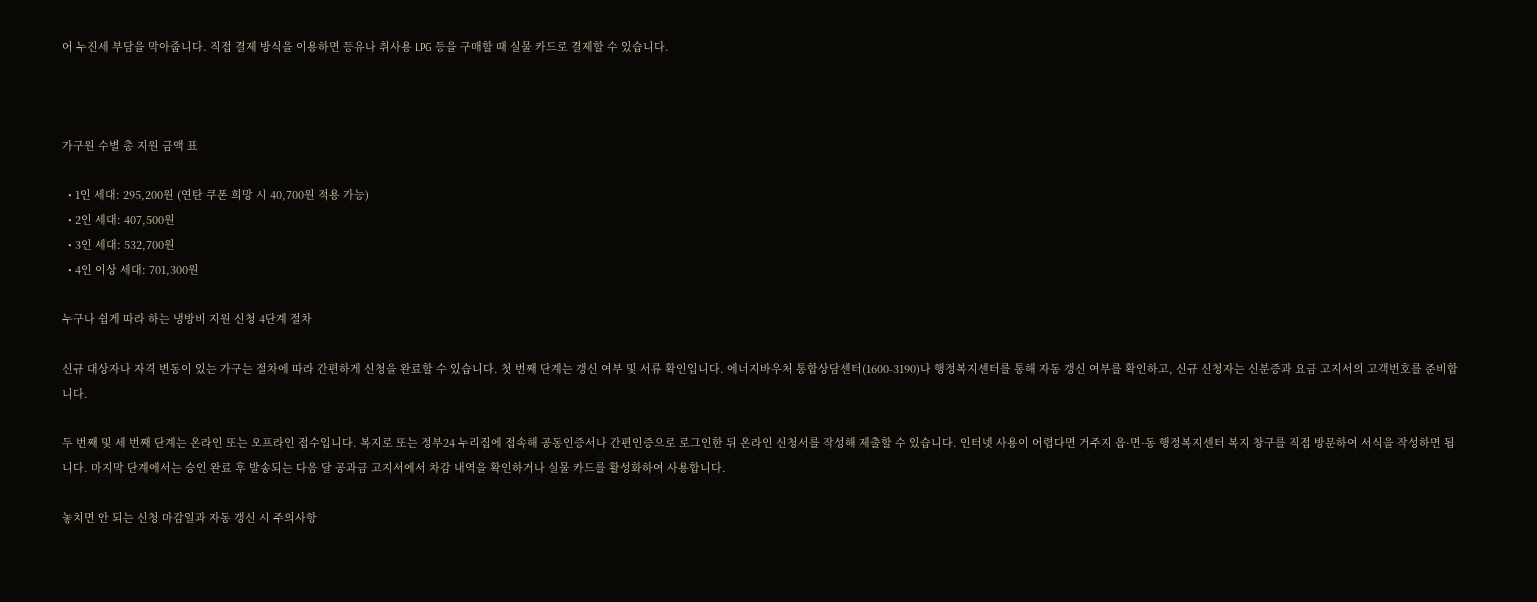어 누진세 부담을 막아줍니다. 직접 결제 방식을 이용하면 등유나 취사용 LPG 등을 구매할 때 실물 카드로 결제할 수 있습니다.



가구원 수별 총 지원 금액 표

  • 1인 세대: 295,200원 (연탄 쿠폰 희망 시 40,700원 적용 가능)
  • 2인 세대: 407,500원
  • 3인 세대: 532,700원
  • 4인 이상 세대: 701,300원

누구나 쉽게 따라 하는 냉방비 지원 신청 4단계 절차

신규 대상자나 자격 변동이 있는 가구는 절차에 따라 간편하게 신청을 완료할 수 있습니다. 첫 번째 단계는 갱신 여부 및 서류 확인입니다. 에너지바우처 통합상담센터(1600-3190)나 행정복지센터를 통해 자동 갱신 여부를 확인하고, 신규 신청자는 신분증과 요금 고지서의 고객번호를 준비합니다.

두 번째 및 세 번째 단계는 온라인 또는 오프라인 접수입니다. 복지로 또는 정부24 누리집에 접속해 공동인증서나 간편인증으로 로그인한 뒤 온라인 신청서를 작성해 제출할 수 있습니다. 인터넷 사용이 어렵다면 거주지 읍·면·동 행정복지센터 복지 창구를 직접 방문하여 서식을 작성하면 됩니다. 마지막 단계에서는 승인 완료 후 발송되는 다음 달 공과금 고지서에서 차감 내역을 확인하거나 실물 카드를 활성화하여 사용합니다.

놓치면 안 되는 신청 마감일과 자동 갱신 시 주의사항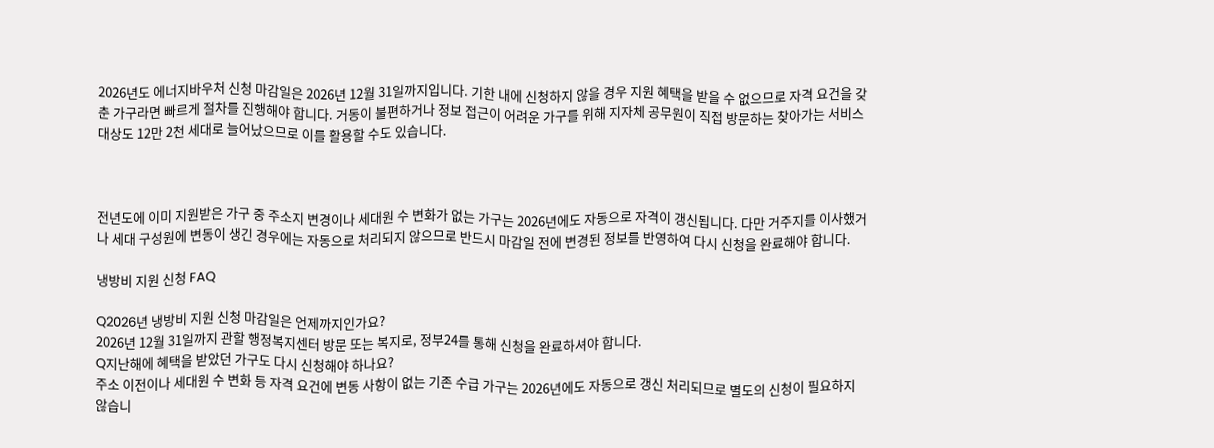2026년도 에너지바우처 신청 마감일은 2026년 12월 31일까지입니다. 기한 내에 신청하지 않을 경우 지원 혜택을 받을 수 없으므로 자격 요건을 갖춘 가구라면 빠르게 절차를 진행해야 합니다. 거동이 불편하거나 정보 접근이 어려운 가구를 위해 지자체 공무원이 직접 방문하는 찾아가는 서비스 대상도 12만 2천 세대로 늘어났으므로 이를 활용할 수도 있습니다.



전년도에 이미 지원받은 가구 중 주소지 변경이나 세대원 수 변화가 없는 가구는 2026년에도 자동으로 자격이 갱신됩니다. 다만 거주지를 이사했거나 세대 구성원에 변동이 생긴 경우에는 자동으로 처리되지 않으므로 반드시 마감일 전에 변경된 정보를 반영하여 다시 신청을 완료해야 합니다.

냉방비 지원 신청 FAQ

Q2026년 냉방비 지원 신청 마감일은 언제까지인가요?
2026년 12월 31일까지 관할 행정복지센터 방문 또는 복지로, 정부24를 통해 신청을 완료하셔야 합니다.
Q지난해에 혜택을 받았던 가구도 다시 신청해야 하나요?
주소 이전이나 세대원 수 변화 등 자격 요건에 변동 사항이 없는 기존 수급 가구는 2026년에도 자동으로 갱신 처리되므로 별도의 신청이 필요하지 않습니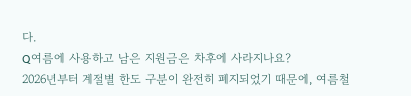다.
Q여름에 사용하고 남은 지원금은 차후에 사라지나요?
2026년부터 계절별 한도 구분이 완전히 폐지되었기 때문에, 여름철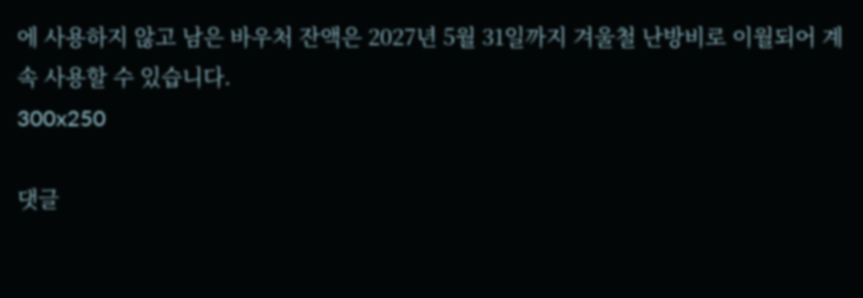에 사용하지 않고 남은 바우처 잔액은 2027년 5월 31일까지 겨울철 난방비로 이월되어 계속 사용할 수 있습니다.
300x250

댓글